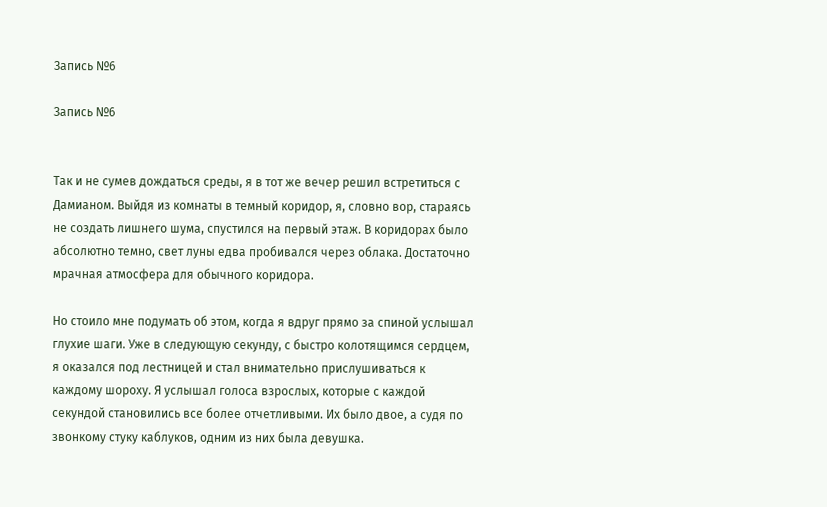Запись №6

Запись №6


Так и не сумев дождаться среды, я в тот же вечер решил встретиться с Дамианом. Выйдя из комнаты в темный коридор, я, словно вор, стараясь не создать лишнего шума, спустился на первый этаж. В коридорах было абсолютно темно, свет луны едва пробивался через облака. Достаточно мрачная атмосфера для обычного коридора.

Но стоило мне подумать об этом, когда я вдруг прямо за спиной услышал глухие шаги. Уже в следующую секунду, с быстро колотящимся сердцем, я оказался под лестницей и стал внимательно прислушиваться к каждому шороху. Я услышал голоса взрослых, которые с каждой секундой становились все более отчетливыми. Их было двое, а судя по звонкому стуку каблуков, одним из них была девушка.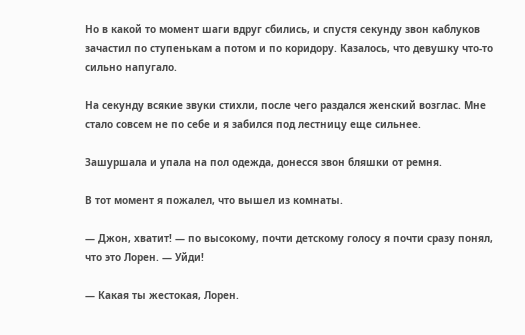Но в какой то момент шаги вдруг сбились, и спустя секунду звон каблуков зачастил по ступенькам а потом и по коридору. Казалось, что девушку что-то сильно напугало.

На секунду всякие звуки стихли, после чего раздался женский возглас. Мне стало совсем не по себе и я забился под лестницу еще сильнее.

Зашуршала и упала на пол одежда, донесся звон бляшки от ремня.

В тот момент я пожалел, что вышел из комнаты.

— Джон, хватит! — по высокому, почти детскому голосу я почти сразу понял, что это Лорен. — Уйди!

— Какая ты жестокая, Лорен.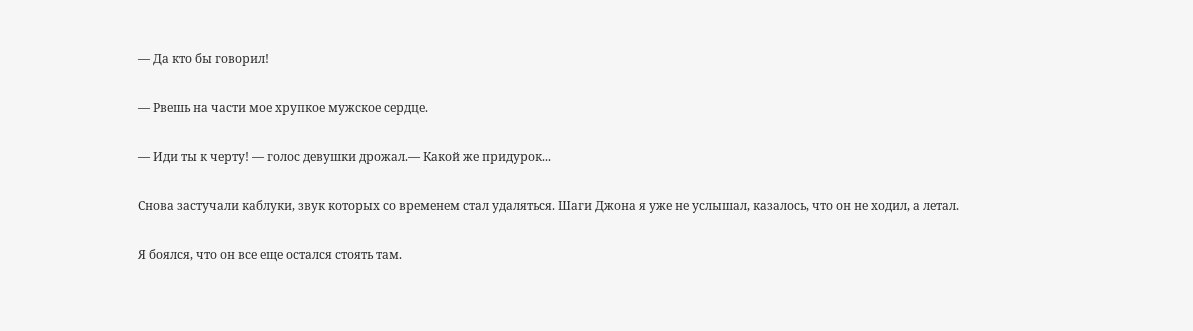— Да кто бы говорил!

— Рвешь на части мое хрупкое мужское сердце.

— Иди ты к черту! — голос девушки дрожал.— Какой же придурок...

Снова застучали каблуки, звук которых со временем стал удаляться. Шаги Джона я уже не услышал, казалось, что он не ходил, а летал.

Я боялся, что он все еще остался стоять там.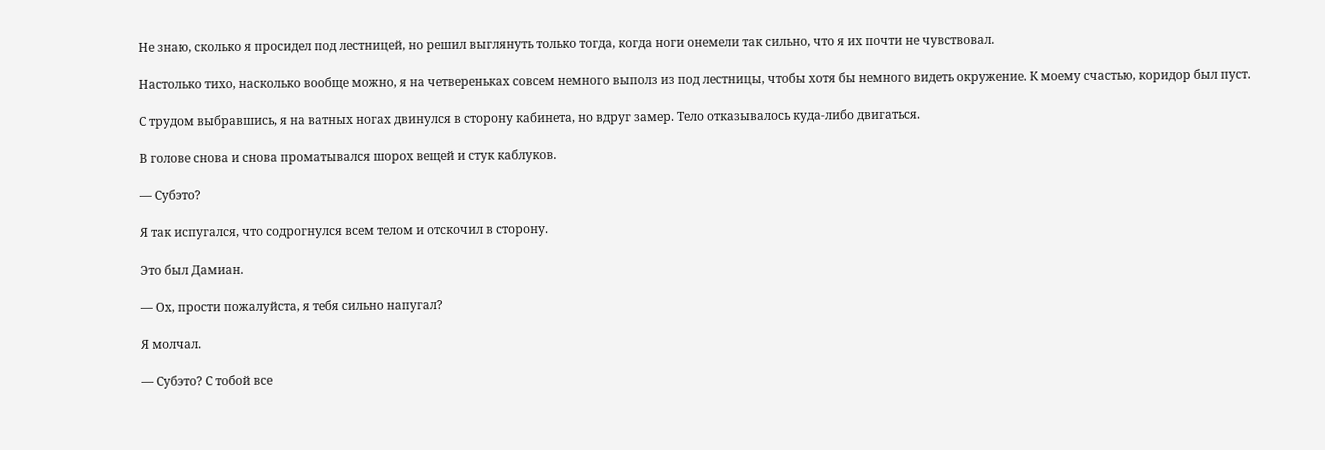Не знаю, сколько я просидел под лестницей, но решил выглянуть только тогда, когда ноги онемели так сильно, что я их почти не чувствовал.

Настолько тихо, насколько вообще можно, я на четвереньках совсем немного выполз из под лестницы, чтобы хотя бы немного видеть окружение. К моему счастью, коридор был пуст.

С трудом выбравшись, я на ватных ногах двинулся в сторону кабинета, но вдруг замер. Тело отказывалось куда-либо двигаться.

В голове снова и снова проматывался шорох вещей и стук каблуков.

— Субэто?

Я так испугался, что содрогнулся всем телом и отскочил в сторону.

Это был Дамиан.

— Ох, прости пожалуйста, я тебя сильно напугал?

Я молчал.

— Субэто? С тобой все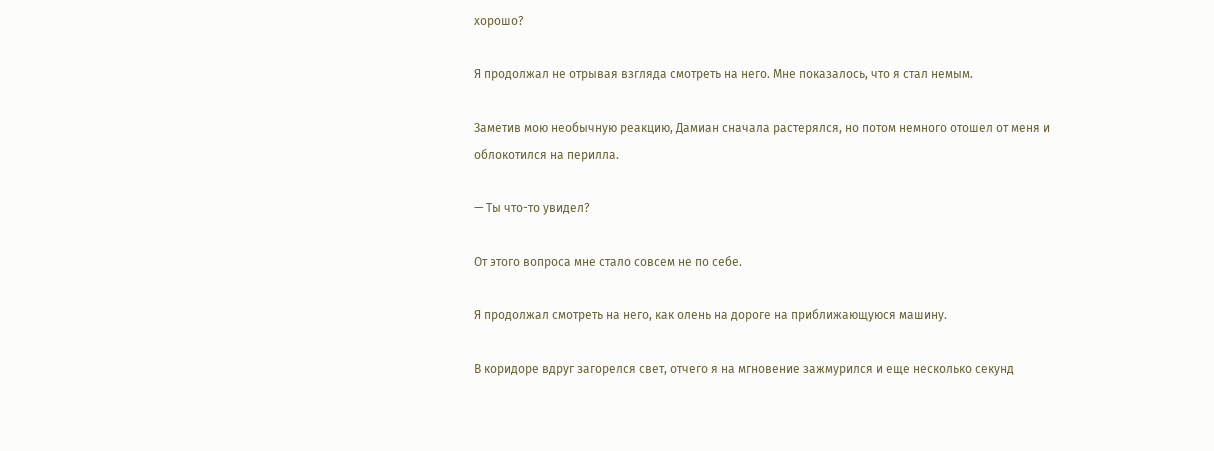хорошо?

Я продолжал не отрывая взгляда смотреть на него. Мне показалось, что я стал немым.

Заметив мою необычную реакцию, Дамиан сначала растерялся, но потом немного отошел от меня и облокотился на перилла.

— Ты что-то увидел?

От этого вопроса мне стало совсем не по себе.

Я продолжал смотреть на него, как олень на дороге на приближающуюся машину.

В коридоре вдруг загорелся свет, отчего я на мгновение зажмурился и еще несколько секунд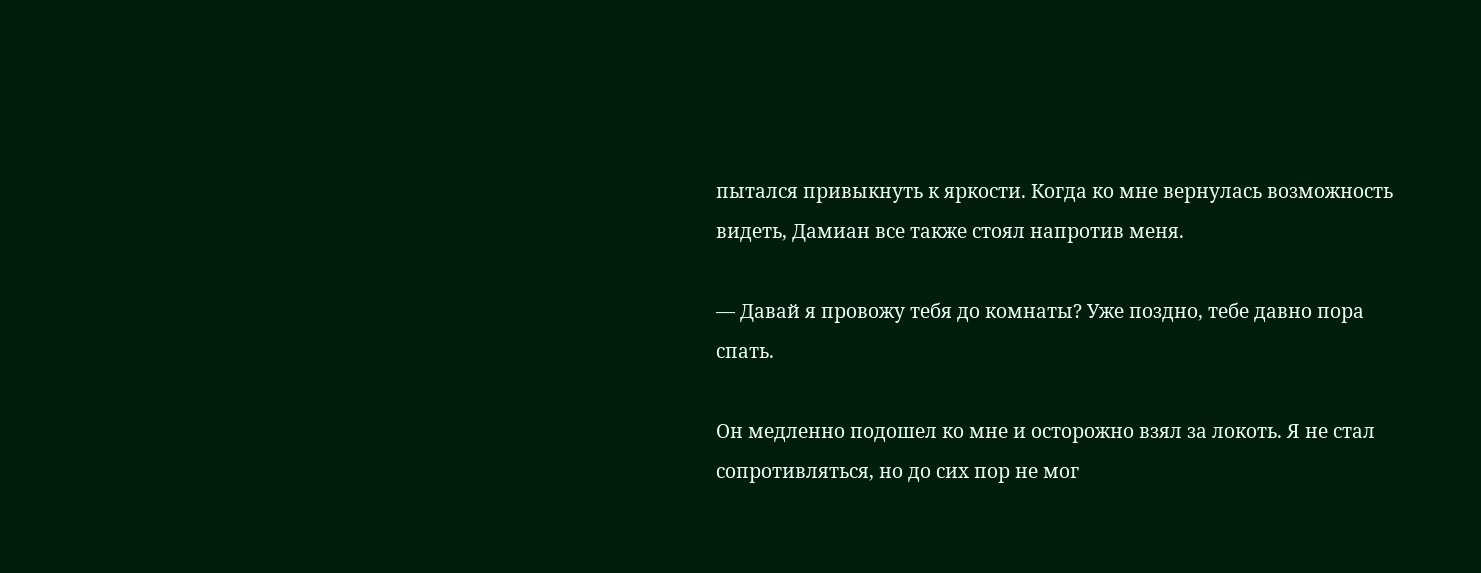пытался привыкнуть к яркости. Когда ко мне вернулась возможность видеть, Дамиан все также стоял напротив меня.

— Давай я провожу тебя до комнаты? Уже поздно, тебе давно пора спать.

Он медленно подошел ко мне и осторожно взял за локоть. Я не стал сопротивляться, но до сих пор не мог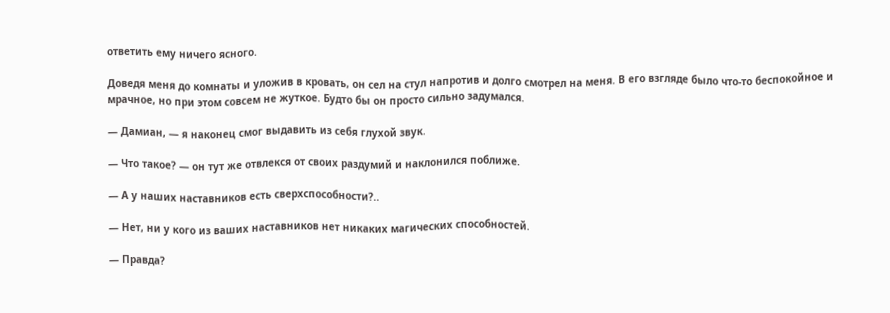ответить ему ничего ясного.

Доведя меня до комнаты и уложив в кровать, он сел на стул напротив и долго смотрел на меня. В его взгляде было что-то беспокойное и мрачное, но при этом совсем не жуткое. Будто бы он просто сильно задумался.

— Дамиан, — я наконец смог выдавить из себя глухой звук.

— Что такое? — он тут же отвлекся от своих раздумий и наклонился поближе.

— А у наших наставников есть сверхспособности?..

— Нет, ни у кого из ваших наставников нет никаких магических способностей.

— Правда?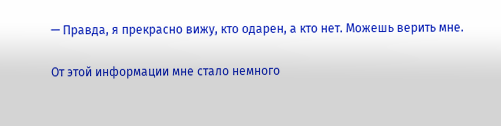— Правда, я прекрасно вижу, кто одарен, а кто нет. Можешь верить мне.

От этой информации мне стало немного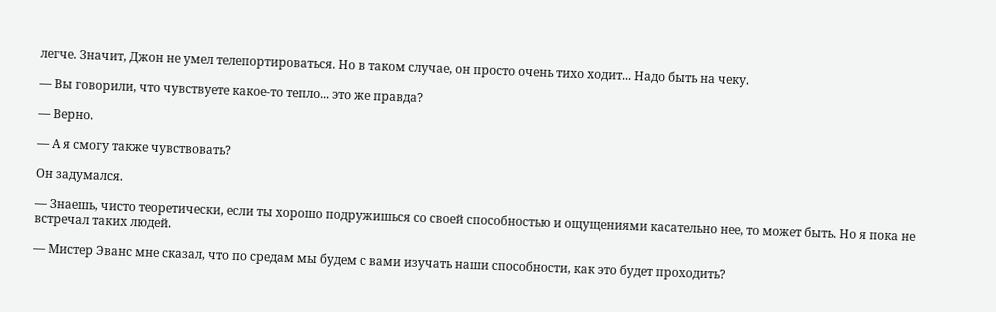легче. Значит, Джон не умел телепортироваться. Но в таком случае, он просто очень тихо ходит... Надо быть на чеку.

— Вы говорили, что чувствуете какое-то тепло... это же правда?

— Верно.

— А я смогу также чувствовать?

Он задумался.

— Знаешь, чисто теоретически, если ты хорошо подружишься со своей способностью и ощущениями касательно нее, то может быть. Но я пока не встречал таких людей.

— Мистер Эванс мне сказал, что по средам мы будем с вами изучать наши способности, как это будет проходить?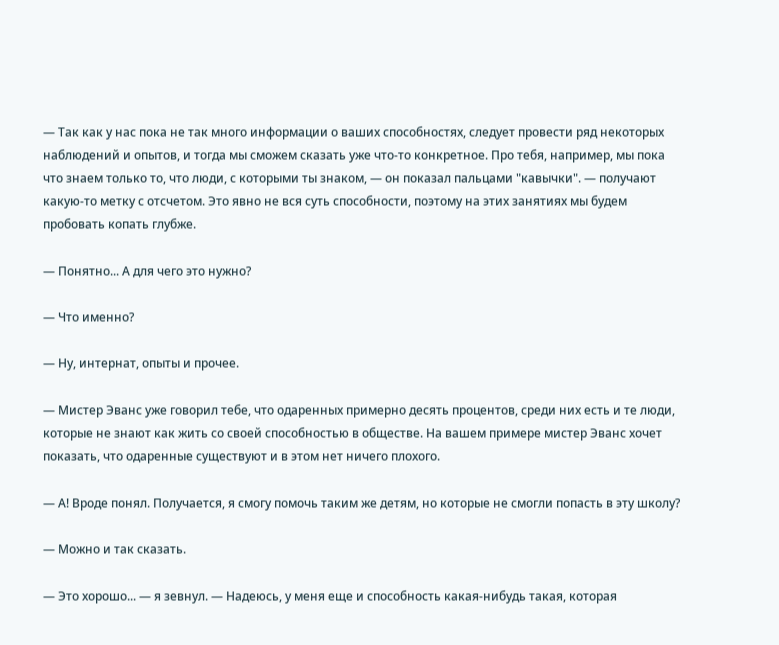— Так как у нас пока не так много информации о ваших способностях, следует провести ряд некоторых наблюдений и опытов, и тогда мы сможем сказать уже что-то конкретное. Про тебя, например, мы пока что знаем только то, что люди, с которыми ты знаком, — он показал пальцами "кавычки". — получают какую-то метку с отсчетом. Это явно не вся суть способности, поэтому на этих занятиях мы будем пробовать копать глубже.

— Понятно... А для чего это нужно?

— Что именно?

— Ну, интернат, опыты и прочее.

— Мистер Эванс уже говорил тебе, что одаренных примерно десять процентов, среди них есть и те люди, которые не знают как жить со своей способностью в обществе. На вашем примере мистер Эванс хочет показать, что одаренные существуют и в этом нет ничего плохого.

— А! Вроде понял. Получается, я смогу помочь таким же детям, но которые не смогли попасть в эту школу?

— Можно и так сказать.

— Это хорошо... — я зевнул. — Надеюсь, у меня еще и способность какая-нибудь такая, которая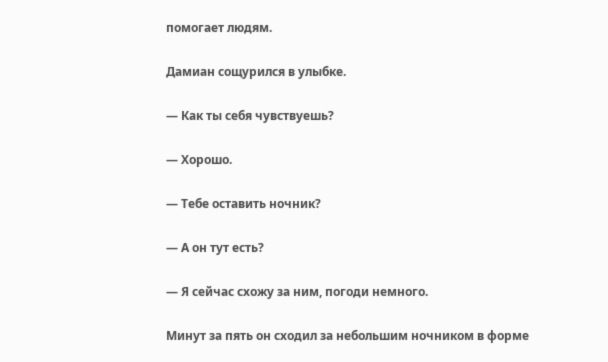помогает людям.

Дамиан сощурился в улыбке.

— Как ты себя чувствуешь?

— Хорошо.

— Тебе оставить ночник?

— А он тут есть?

— Я сейчас схожу за ним, погоди немного.

Минут за пять он сходил за небольшим ночником в форме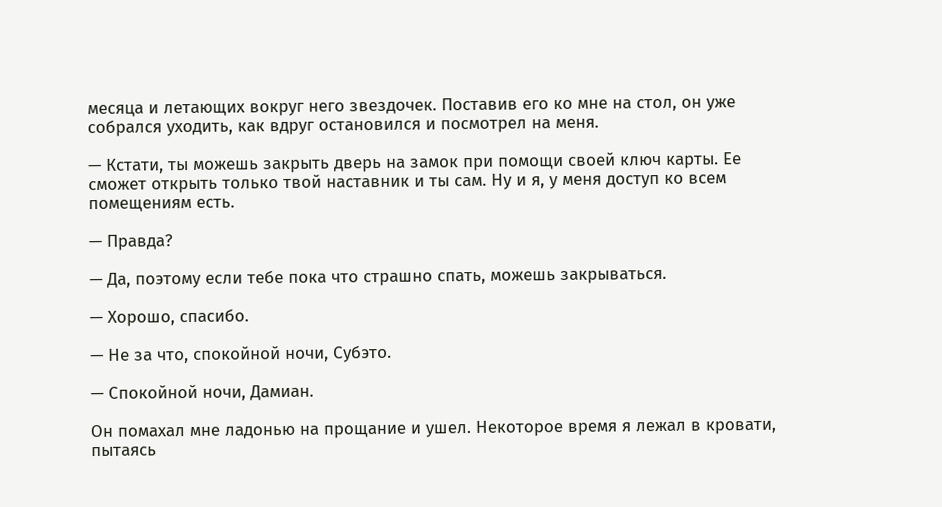месяца и летающих вокруг него звездочек. Поставив его ко мне на стол, он уже собрался уходить, как вдруг остановился и посмотрел на меня.

— Кстати, ты можешь закрыть дверь на замок при помощи своей ключ карты. Ее сможет открыть только твой наставник и ты сам. Ну и я, у меня доступ ко всем помещениям есть.

— Правда?

— Да, поэтому если тебе пока что страшно спать, можешь закрываться.

— Хорошо, спасибо.

— Не за что, спокойной ночи, Субэто.

— Спокойной ночи, Дамиан.

Он помахал мне ладонью на прощание и ушел. Некоторое время я лежал в кровати, пытаясь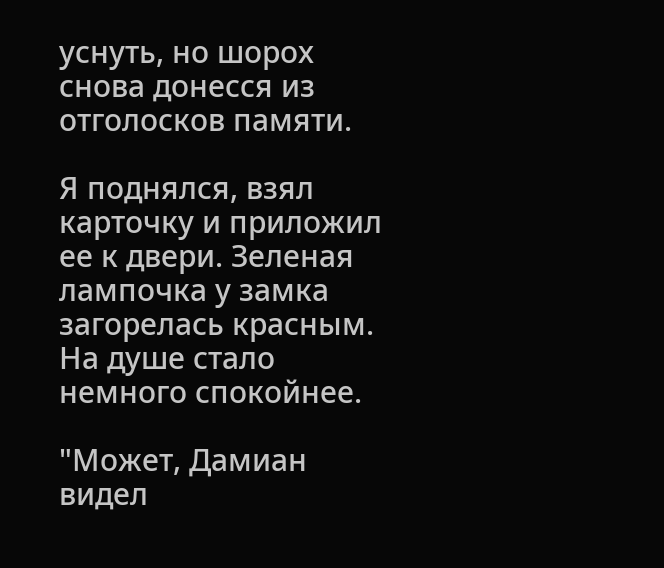уснуть, но шорох снова донесся из отголосков памяти.

Я поднялся, взял карточку и приложил ее к двери. Зеленая лампочка у замка загорелась красным. На душе стало немного спокойнее.

"Может, Дамиан видел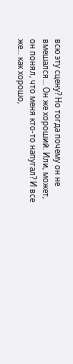всю эту сцену? Но тогда почему он не вмешался... Он же хороший. Или, может, он понял, что меня кто-то напугал? И все же... как хорошо,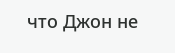что Джон не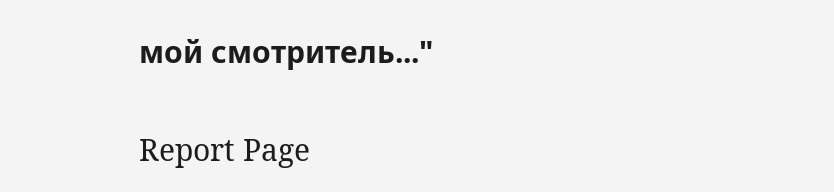мой смотритель..."

Report Page